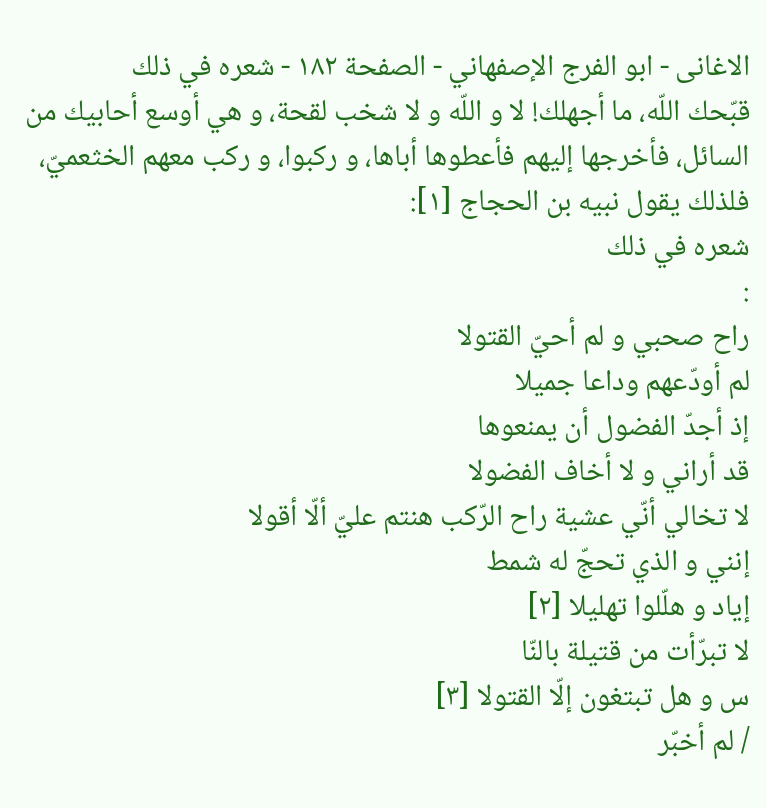الاغانی - ابو الفرج الإصفهاني - الصفحة ١٨٢ - شعره في ذلك
قبّحك اللّه، ما أجهلك! لا و اللّه و لا شخب لقحة، و هي أوسع أحابيك من السائل، فأخرجها إليهم فأعطوها أباها، و ركبوا، و ركب معهم الخثعميّ، فلذلك يقول نبيه بن الحجاج [١]:
شعره في ذلك
:
راح صحبي و لم أحيّ القتولا
لم أودّعهم وداعا جميلا
إذ أجدّ الفضول أن يمنعوها
قد أراني و لا أخاف الفضولا
لا تخالي أنّي عشية راح الرّكب هنتم عليّ ألّا أقولا
إنني و الذي تحجّ له شمط
إياد و هلّلوا تهليلا [٢]
لا تبرّأت من قتيلة بالنّا
س و هل تبتغون إلّا القتولا [٣]
/ لم أخبّر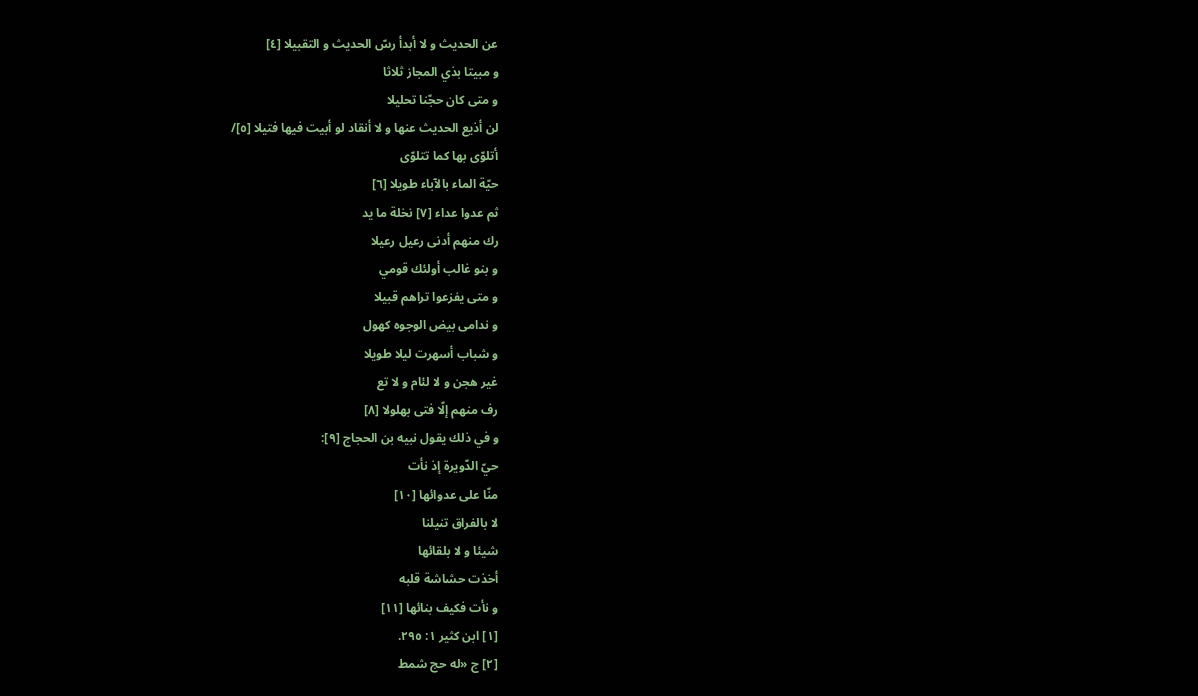عن الحديث و لا أبدأ رسّ الحديث و التقبيلا [٤]
و مبيتا بذي المجاز ثلاثا
و متى كان حجّنا تحليلا
لن أذيع الحديث عنها و لا أنقاد لو أبيت فيها فتيلا [٥]/
أتلوّى بها كما تتلوّى
حيّة الماء بالآباء طويلا [٦]
ثم عدوا عداء [٧] نخلة ما يد
رك منهم أدنى رعيل رعيلا
و بنو غالب أولئك قومي
و متى يفزعوا تراهم قبيلا
و ندامى بيض الوجوه كهول
و شباب أسهرت ليلا طويلا
غير هجن و لا لئام و لا تع
رف منهم إلّا فتى بهلولا [٨]
و في ذلك يقول نبيه بن الحجاج [٩]:
حيّ الدّويرة إذ نأت
منّا على عدوائها [١٠]
لا بالفراق تنيلنا
شيئا و لا بلقائها
أخذت حشاشة قلبه
و نأت فكيف بنائها [١١]
[١] ابن كثير ١: ٢٩٥.
[٢] ج «له حج شمط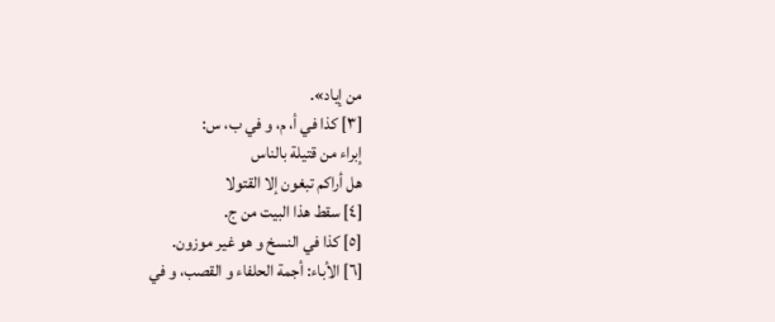من إياد».
[٣] كذا في أ، م، و في ب، س:
إبراء من قتيلة بالناس
هل أراكم تبغون إلا القتولا
[٤] سقط هذا البيت من ج.
[٥] كذا في النسخ و هو غير موزون.
[٦] الأباء: أجمة الحلفاء و القصب، و في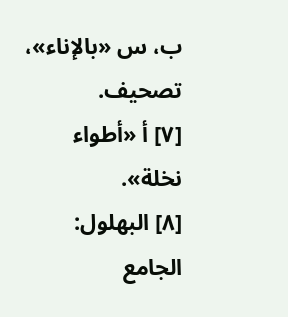ب، س «بالإناء»، تصحيف.
[٧] أ «أطواء نخلة».
[٨] البهلول: الجامع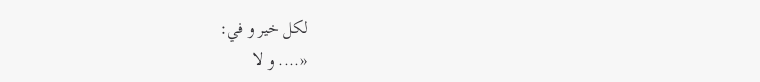لكل خير و في:
«.... و لا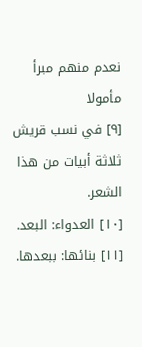نعدم منهم مبرأ مأمولا
[٩] في نسب قريش ثلاثة أبيات من هذا الشعر.
[١٠] العدواء: البعد.
[١١] بنائها: ببعدها.